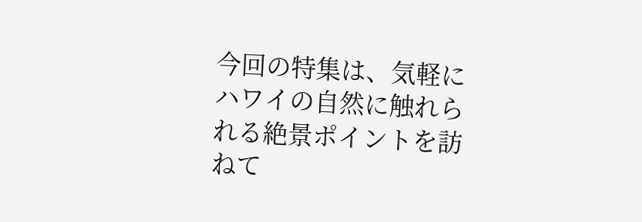今回の特集は、気軽にハワイの自然に触れられる絶景ポイントを訪ねて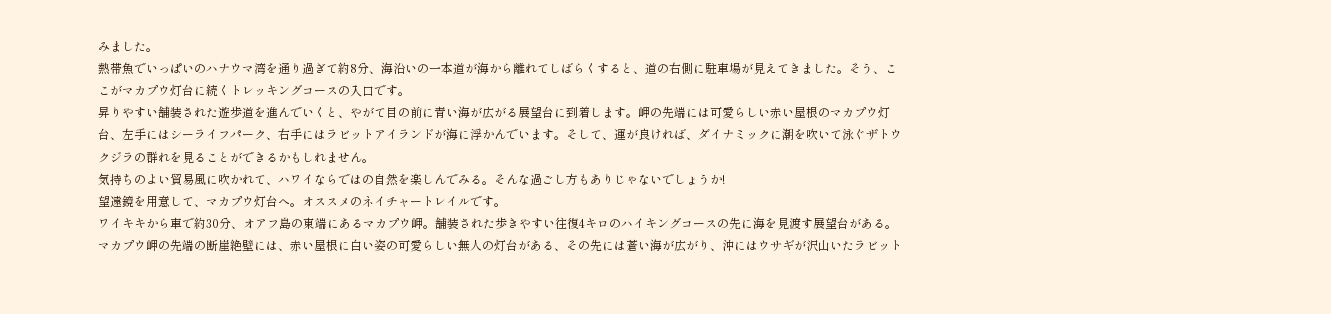みました。
熱帯魚でいっぱいのハナウマ湾を通り過ぎて約8分、海沿いの一本道が海から離れてしばらくすると、道の右側に駐車場が見えてきました。そう、ここがマカプウ灯台に続くトレッキングコースの入口です。
昇りやすい舗装された遊歩道を進んでいくと、やがて目の前に青い海が広がる展望台に到着します。岬の先端には可愛らしい赤い屋根のマカプウ灯台、左手にはシーライフパーク、右手にはラビットアイランドが海に浮かんでいます。そして、運が良ければ、ダイナミックに潮を吹いて泳ぐザトウクジラの群れを見ることができるかもしれません。
気持ちのよい貿易風に吹かれて、ハワイならではの自然を楽しんでみる。そんな過ごし方もありじゃないでしょうか!
望遠鏡を用意して、マカプウ灯台へ。オススメのネイチャートレイルです。
ワイキキから車で約30分、オアフ島の東端にあるマカプウ岬。舗装された歩きやすい往復4キロのハイキングコースの先に海を見渡す展望台がある。マカプウ岬の先端の断崖絶壁には、赤い屋根に白い姿の可愛らしい無人の灯台がある、その先には蒼い海が広がり、沖にはウサギが沢山いたラビット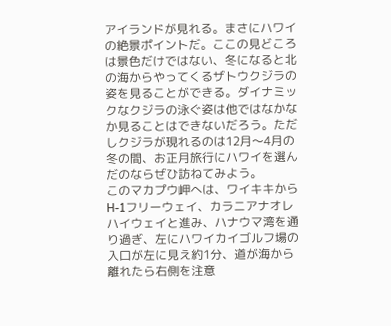アイランドが見れる。まさにハワイの絶景ポイントだ。ここの見どころは景色だけではない、冬になると北の海からやってくるザトウクジラの姿を見ることができる。ダイナミックなクジラの泳ぐ姿は他ではなかなか見ることはできないだろう。ただしクジラが現れるのは12月〜4月の冬の間、お正月旅行にハワイを選んだのならぜひ訪ねてみよう。
このマカプウ岬へは、ワイキキからH-1フリーウェイ、カラニアナオレハイウェイと進み、ハナウマ湾を通り過ぎ、左にハワイカイゴルフ場の入口が左に見え約1分、道が海から離れたら右側を注意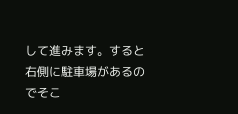して進みます。すると右側に駐車場があるのでそこ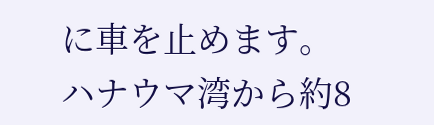に車を止めます。ハナウマ湾から約8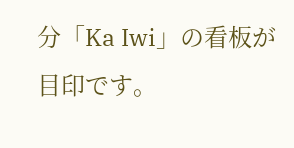分「Ka Iwi」の看板が目印です。